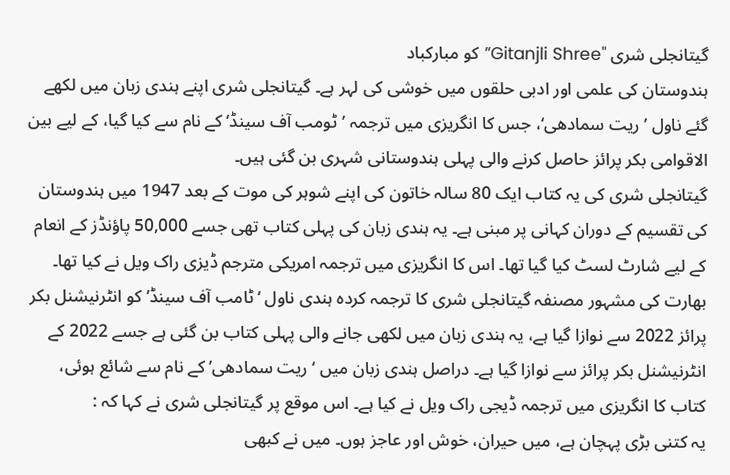گیتانجلی شری "Gitanjli Shree” کو مبارکباد
ہندوستان کی علمی اور ادبی حلقوں میں خوشی کی لہر ہے۔ گیتانجلی شری اپنے ہندی زبان میں لکھے گئے ناول ’ریت سمادھی‘، جس کا انگریزی میں ترجمہ ’ٹومب آف سینڈ‘ کے نام سے کیا گیا، کے لیے بین الاقوامی بکر پرائز حاصل کرنے والی پہلی ہندوستانی شہری بن گئی ہیں۔
گیتانجلی شری کی یہ کتاب ایک 80 سالہ خاتون کی اپنے شوہر کی موت کے بعد 1947 میں ہندوستان کی تقسیم کے دوران کہانی پر مبنی ہے۔ یہ ہندی زبان کی پہلی کتاب تھی جسے 50,000 پاؤنڈز کے انعام کے لیے شارٹ لسٹ کیا گیا تھا۔ اس کا انگریزی میں ترجمہ امریکی مترجم ڈیزی راک ویل نے کیا تھا۔
بھارت کی مشہور مصنفہ گیتانجلی شری کا ترجمہ کردہ ہندی ناول ‘ٹامب آف سینڈ’ کو انٹرنیشنل بکر پرائز 2022 سے نوازا گیا ہے، یہ ہندی زبان میں لکھی جانے والی پہلی کتاب بن گئی ہے جسے 2022 کے انٹرنیشنل بکر پرائز سے نوازا گیا ہے۔ دراصل ہندی زبان میں ‘ریت سمادھی’ کے نام سے شائع ہوئی، کتاب کا انگریزی میں ترجمہ ڈیجی راک ویل نے کیا ہے۔ اس موقع پر گیتانجلی شری نے کہا کہ :
یہ کتنی بڑی پہچان ہے، میں حیران، خوش اور عاجز ہوں۔ میں نے کبھی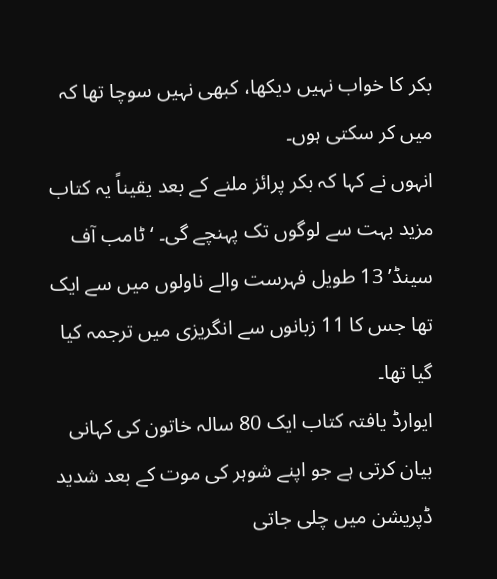بکر کا خواب نہیں دیکھا، کبھی نہیں سوچا تھا کہ میں کر سکتی ہوں۔
انہوں نے کہا کہ بکر پرائز ملنے کے بعد یقیناً یہ کتاب مزید بہت سے لوگوں تک پہنچے گی۔ ‘ٹامب آف سینڈ’ 13 طویل فہرست والے ناولوں میں سے ایک تھا جس کا 11 زبانوں سے انگریزی میں ترجمہ کیا گیا تھا۔
ایوارڈ یافتہ کتاب ایک 80 سالہ خاتون کی کہانی بیان کرتی ہے جو اپنے شوہر کی موت کے بعد شدید ڈپریشن میں چلی جاتی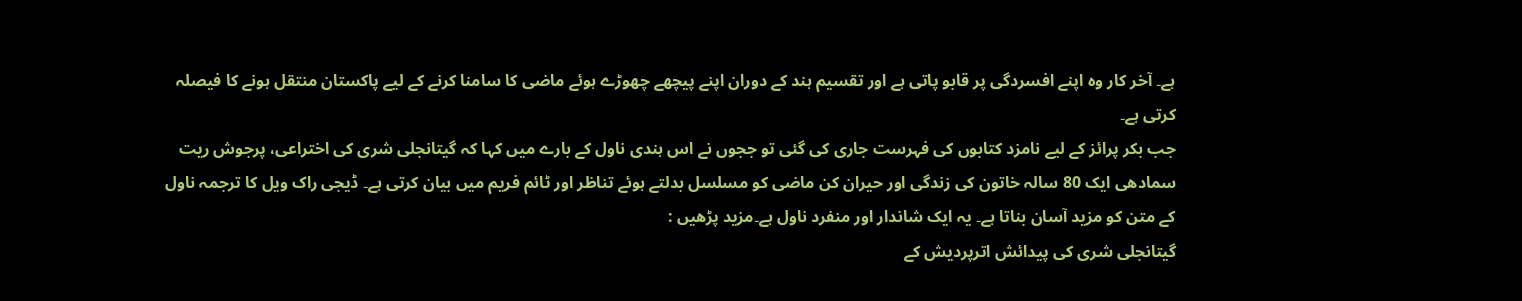ہے۔ آخر کار وہ اپنے افسردگی پر قابو پاتی ہے اور تقسیم ہند کے دوران اپنے پیچھے چھوڑے ہوئے ماضی کا سامنا کرنے کے لیے پاکستان منتقل ہونے کا فیصلہ کرتی ہے۔
جب بکر پرائز کے لیے نامزد کتابوں کی فہرست جاری کی گئی تو ججوں نے اس ہندی ناول کے بارے میں کہا کہ گیتانجلی شری کی اختراعی، پرجوش ریت سمادھی ایک 80 سالہ خاتون کی زندگی اور حیران کن ماضی کو مسلسل بدلتے ہوئے تناظر اور ٹائم فریم میں بیان کرتی ہے۔ ڈیجی راک ویل کا ترجمہ ناول کے متن کو مزید آسان بناتا ہے۔ یہ ایک شاندار اور منفرد ناول ہے۔مزید پڑھیں :
گیتانجلی شری کی پیدائش اترپردیش کے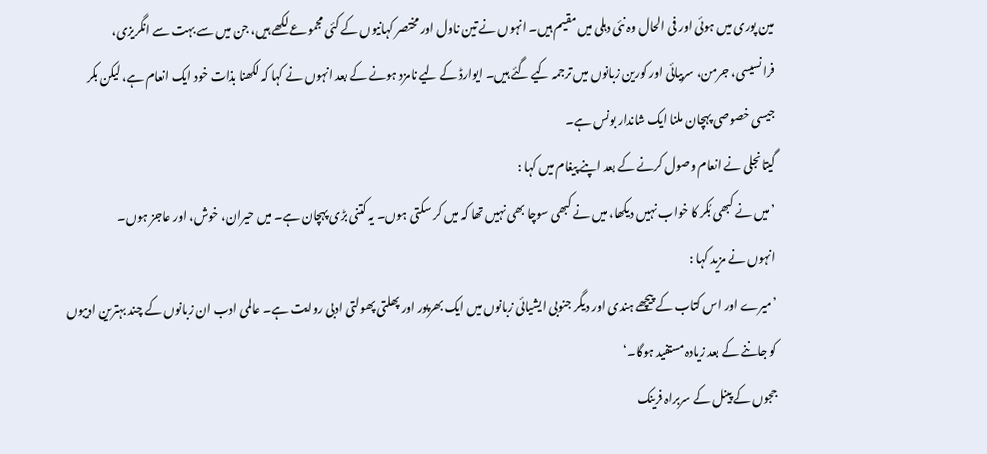مین پوری میں ہوئی اور فی الحال وہ نئی دہلی میں مقیم ہیں۔ انہوں نے تین ناول اور مختصر کہانیوں کے کئی مجموعے لکھے ہیں، جن میں سے بہت سے انگریزی، فرانسیسی، جرمن، سربیائی اور کورین زبانوں میں ترجمہ کیے گئے ہیں۔ ایوارڈ کے لیے نامزد ہونے کے بعد انہوں نے کہا کہ لکھنا بذات خود ایک انعام ہے، لیکن بکر جیسی خصوصی پہچان ملنا ایک شاندار بونس ہے۔
گیتانجلی نے انعام وصول کرنے کے بعد اپنے پیغام میں کہا :
’میں نے کبھی بُکر کا خواب نہیں دیکھا، میں نے کبھی سوچا بھی نہیں تھا کہ میں کر سکتی ہوں۔ یہ کتنی بڑی پہچان ہے۔ میں حیران، خوش، اور عاجز ہوں۔
انہوں نے مزید کہا :
’میرے اور اس کتاب کے پیچھے ہندی اور دیگر جنوبی ایشیائی زبانوں میں ایک بھرپور اور پھلتی پھولتی ادبی روایت ہے۔ عالمی ادب ان زبانوں کے چند بہترین ادیبوں کو جاننے کے بعد زیادہ مستفید ہوگا۔‘
ججوں کے پینل کے سربراہ فرینک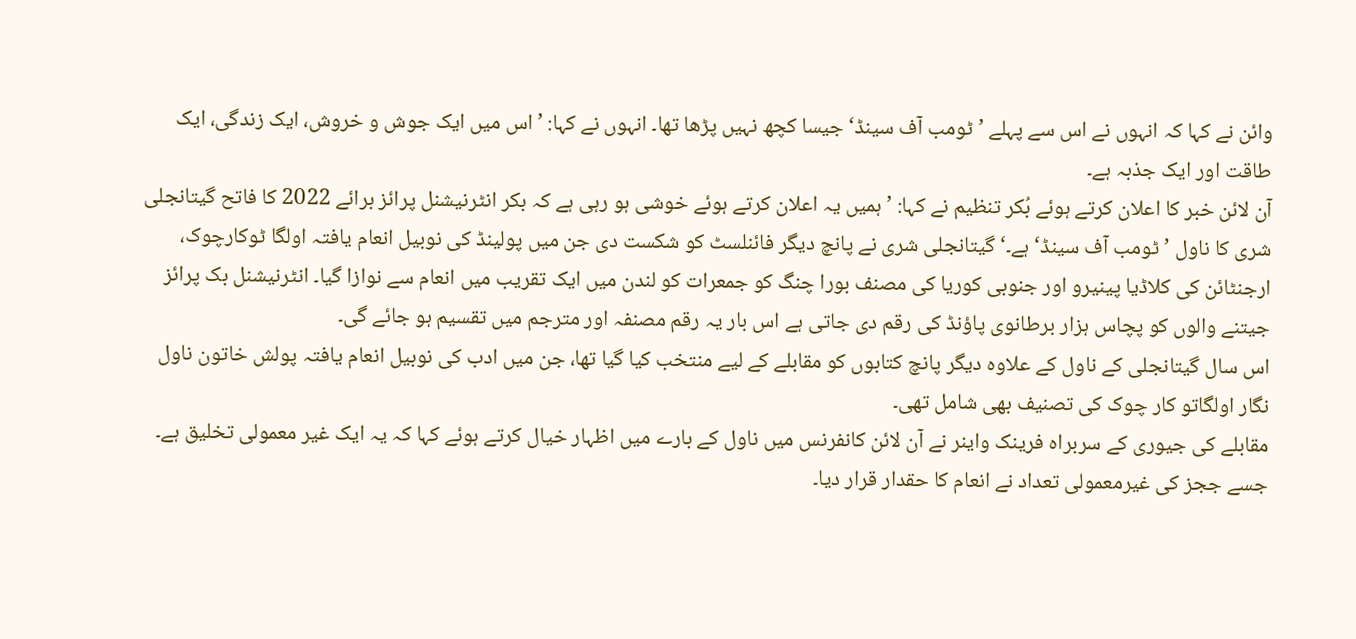وائن نے کہا کہ انہوں نے اس سے پہلے ’ٹومب آف سینڈ‘ جیسا کچھ نہیں پڑھا تھا۔ انہوں نے کہا: ’اس میں ایک جوش و خروش، ایک زندگی، ایک طاقت اور ایک جذبہ ہے۔
آن لائن خبر کا اعلان کرتے ہوئے بُکر تنظیم نے کہا: ’ہمیں یہ اعلان کرتے ہوئے خوشی ہو رہی ہے کہ بکر انٹرنیشنل پرائز برائے 2022 کا فاتح گیتانجلی شری کا ناول ’ٹومب آف سینڈ‘ ہے۔‘ گیتانجلی شری نے پانچ دیگر فائنلسٹ کو شکست دی جن میں پولینڈ کی نوبیل انعام یافتہ اولگا ٹوکارچوک، ارجنٹائن کی کلاڈیا پینیرو اور جنوبی کوریا کی مصنف بورا چنگ کو جمعرات کو لندن میں ایک تقریب میں انعام سے نوازا گیا۔ انٹرنیشنل بک پرائز جیتنے والوں کو پچاس ہزار برطانوی پاؤنڈ کی رقم دی جاتی ہے اس بار یہ رقم مصنفہ اور مترجم میں تقسیم ہو جائے گی۔
اس سال گیتانجلی کے ناول کے علاوہ دیگر پانچ کتابوں کو مقابلے کے لیے منتخب کیا گیا تھا، جن میں ادب کی نوبیل انعام یافتہ پولش خاتون ناول نگار اولگاتو کار چوک کی تصنیف بھی شامل تھی۔
مقابلے کی جیوری کے سربراہ فرینک واینر نے آن لائن کانفرنس میں ناول کے بارے میں اظہار خیال کرتے ہوئے کہا کہ یہ ایک غیر معمولی تخلیق ہے۔ جسے ججز کی غیرمعمولی تعداد نے انعام کا حقدار قرار دیا۔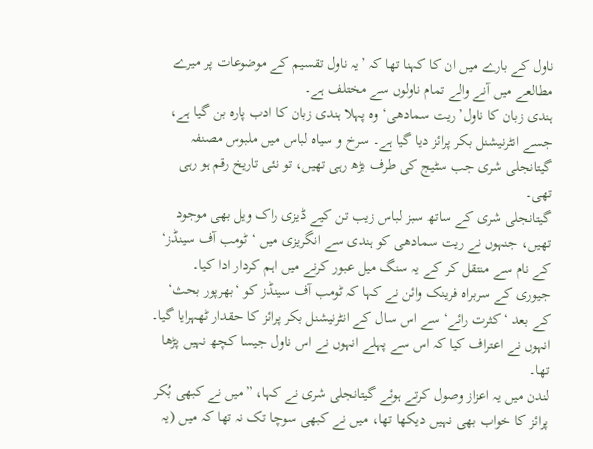ناول کے بارے میں ان کا کہنا تھا کہ ’یہ ناول تقسیم کے موضوعات پر میرے مطالعے میں آنے والے تمام ناولوں سے مختلف ہے۔
ہندی زبان کا ناول’ریت سمادھی‘ وہ پہلا ہندی زبان کا ادب پارہ بن گیا ہے، جسے انٹرنیشنل بکر پرائز دیا گیا ہے۔ سرخ و سیاہ لباس میں ملبوس مصنفہ گیتانجلی شری جب سٹیج کی طرف بڑھ رہی تھیں، تو نئی تاریخ رقم ہو رہی تھی۔
گیتانجلی شری کے ساتھ سبز لباس زیب تن کیے ڈیزی راک ویل بھی موجود تھیں، جنہوں نے ریت سمادھی کو ہندی سے انگریزی میں ‘ٹومب آف سینڈز‘ کے نام سے منتقل کر کے یہ سنگ میل عبور کرنے میں اہم کردار ادا کیا۔
جیوری کے سربراہ فرینک وائن نے کہا کہ ٹومب آف سینڈز کو ‘بھرپور بحث‘ کے بعد ‘کثرت رائے‘ سے اس سال کے انٹرنیشنل بکر پرائز کا حقدار ٹھہرایا گیا۔ انہوں نے اعتراف کیا کہ اس سے پہلے انہوں نے اس ناول جیسا کچھ نہیں پڑھا تھا۔
لندن میں یہ اعزاز وصول کرتے ہوئے گیتانجلی شری نے کہا، ”میں نے کبھی بُکر پرائز کا خواب بھی نہیں دیکھا تھا، میں نے کبھی سوچا تک نہ تھا کہ میں (یہ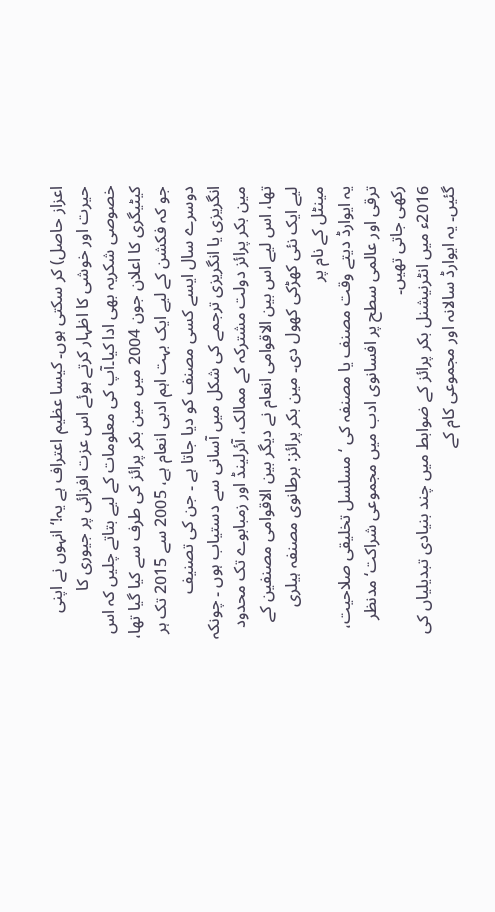اعزاز حاصل) کر سکتی ہوں۔ کیسا عظیم اعتراف ہے یہ!‘ انہوں نے اپنی حیرت اور خوشی کا اظہار کرتے ہوئے اس عزت افزائی پر جیوری کا خصوصی شکریہ بھی ادا کیا۔آپ کی معلومات کے لیے بتاتے چلیں کہ اس کیٹیگری کا اعلان جون 2004 میں مین بکر پرائز کی طرف سے کیا گیا تھا، جو کہ فکشن کے لیے ایک بہت اہم ادبی انعام ہے، 2005 سے 2015 تک ہر دوسرے سال ایسے کسی مصنف کو دیا جاتا ہے ۔ جن کی تصنیف انگریزی یا انگریزی ترجمے کی شکل میں آسانی سے دستیاب ہوں ۔ چونکہ مین بکر پرائز دولت مشترکہ کے ممالک، آئرلینڈ اور زمبابوے تک محدود تھا، اس لیے اس بین الاقوامی انعام نے دیگر بین الاقوامی مصنفین کے لیے ایک نئی کھڑکی کھول دی۔ مین بکر پرائز: برطانوی مصنفہ ہیلری مینٹل کے نام پر
یہ ایوارڈ دیتے وقت مصنف یا مصنفہ کی ‘مسلسل تخلیقی صلاحیت، ترقی اور عالمی سطح پر افسانوی ادب میں مجموعی شراکت‘ مدنظر رکھی جاتی تھیں۔
2016ء میں انٹرنیشنل بکر پرائز کے ضوابط میں چند بنیادی تبدیلیاں کی گئیں۔ یہ ایوارڈ سالانہ اور مجموعی کام کے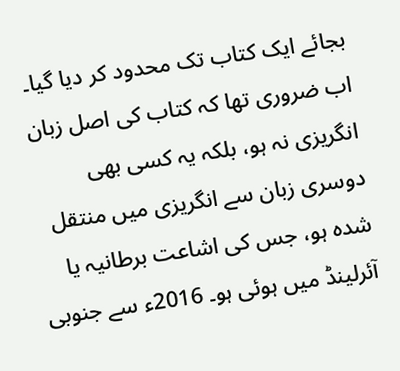بجائے ایک کتاب تک محدود کر دیا گیا۔ اب ضروری تھا کہ کتاب کی اصل زبان انگریزی نہ ہو، بلکہ یہ کسی بھی دوسری زبان سے انگریزی میں منتقل شدہ ہو، جس کی اشاعت برطانیہ یا آئرلینڈ میں ہوئی ہو۔ 2016ء سے جنوبی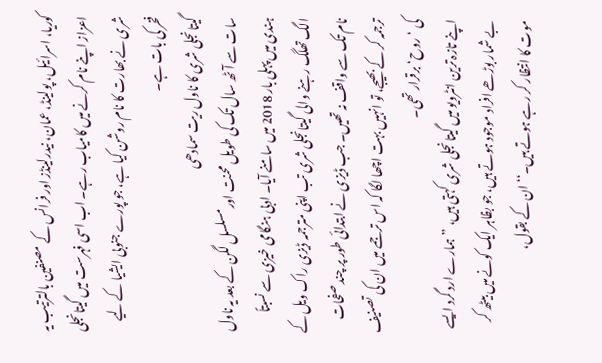کوریا، اسرائیل، پولینڈ، عمان، نیدرلینڈز اور فرانس کے مصنفین بالترتیب یہ اعزاز اپنے نام کرنے میں کامیاب رہے۔ اب اسی فہرست میں گیتانجلی شری نے بھارت کا نام روشن کیا ہے، جو پورے جنوبی ایشیا کے لیے فخر کی بات ہے۔
گیتانجلی شری کا ناول ریت سمادھی
سات سے آٹھ سال تک کی طویل محنت اور مسلسل لگن کے بعد یہ ناول ہندی میں پہلی بار 2018 میں سامنے آیا۔ ادبی ہنگامی خیزی سے نسبتاً الگ تھلگ رہنے والی گیتانجلی شری تب اپنی مترجمہ ڈیزی راک ویل کے نام تک سے واقف نہ تھیں۔ جب ڈیزی نے ابتدائی طور پر چند صفحات ترجمہ کر کے بھیجے، تو انہیں بہت اچھا لگا کہ اس ترجمے میں ان کی تصنیف کی ‘روح‘ برقرار تھی۔
اپنے تازہ ترین انٹرویو میں گیتانجلی شری کہتی ہیں، ”ہمارے ارد گرد ایسے بے شمار بوڑھے افراد موجود ہوتے ہیں، جو بظاہر ایک کونے میں بیٹھ کر موت کا انتظار کر رہے ہوتے ہیں۔‘‘ ان کے بقول،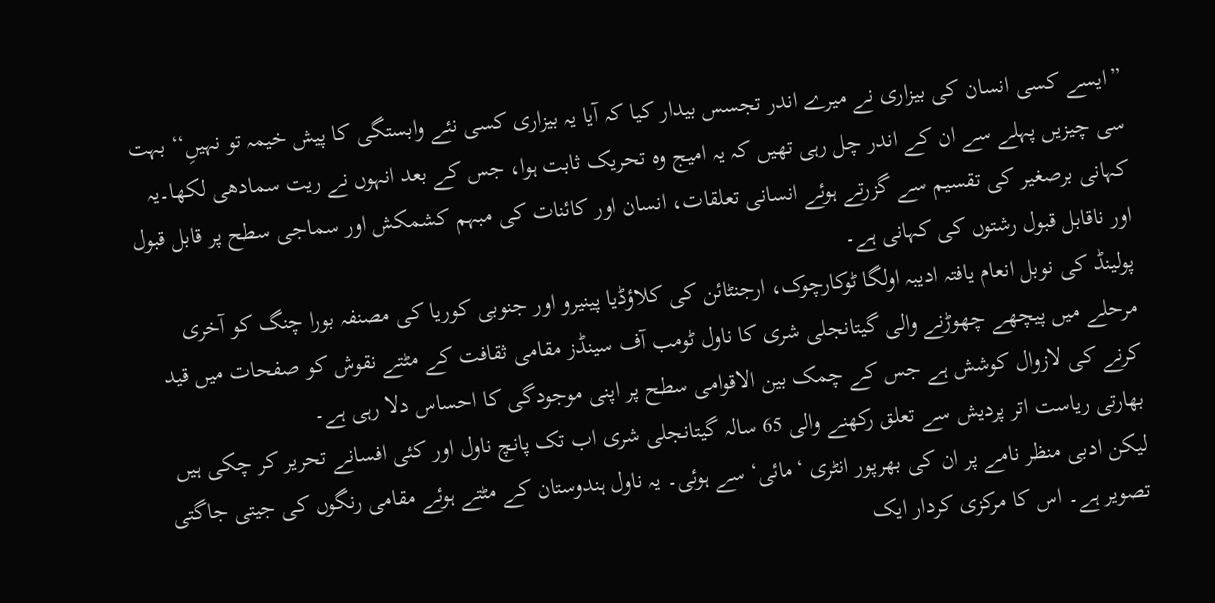”ایسے کسی انسان کی بیزاری نے میرے اندر تجسس بیدار کیا کہ آیا یہ بیزاری کسی نئے وابستگی کا پیش خیمہ تو نہیںِ‘‘ بہت سی چیزیں پہلے سے ان کے اندر چل رہی تھیں کہ یہ امیج وہ تحریک ثابت ہوا، جس کے بعد انہوں نے ریت سمادھی لکھا۔یہ کہانی برصغیر کی تقسیم سے گزرتے ہوئے انسانی تعلقات، انسان اور کائنات کی مبہم کشمکش اور سماجی سطح پر قابل قبول اور ناقابل قبول رشتوں کی کہانی ہے۔
پولینڈ کی نوبل انعام یافتہ ادیبہ اولگا ٹوکارچوک، ارجنٹائن کی کلاؤڈیا پینیرو اور جنوبی کوریا کی مصنفہ بورا چنگ کو آخری مرحلے میں پیچھے چھوڑنے والی گیتانجلی شری کا ناول ٹومب آف سینڈز مقامی ثقافت کے مٹتے نقوش کو صفحات میں قید کرنے کی لازوال کوشش ہے جس کے چمک بین الاقوامی سطح پر اپنی موجودگی کا احساس دلا رہی ہے۔
بھارتی ریاست اتر پردیش سے تعلق رکھنے والی 65 سالہ گیتانجلی شری اب تک پانچ ناول اور کئی افسانے تحریر کر چکی ہیں لیکن ادبی منظر نامے پر ان کی بھرپور انٹری ‘مائی‘ سے ہوئی۔ یہ ناول ہندوستان کے مٹتے ہوئے مقامی رنگوں کی جیتی جاگتی تصویر ہے۔ اس کا مرکزی کردار ایک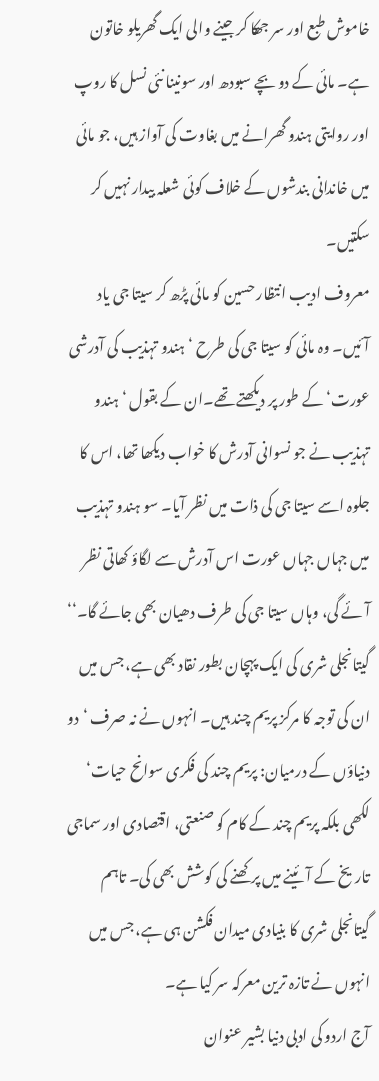خاموش طبع اور سر جھکا کر جینے والی ایک گھریلو خاتون ہے۔ مائی کے دو بچے سبودھ اور سونینا نئی نسل کا روپ اور روایتی ہندو گھرانے میں بغاوت کی آواز ہیں، جو مائی میں خاندانی بندشوں کے خلاف کوئی شعلہ بیدار نہیں کر سکتیں۔
معروف ادیب انتظار حسین کو مائی پڑھ کر سیتا جی یاد آئیں۔ وہ مائی کو سیتا جی کی طرح ‘ہندو تہذیب کی آدرشی عورت‘ کے طور پر دیکھتے تھے۔ان کے بقول ‘ہندو تہذیب نے جو نسوانی آدرش کا خواب دیکھا تھا، اس کا جلوہ اسے سیتا جی کی ذات میں نظر آیا۔ سو ہندو تہذیب میں جہاں جہاں عورت اس آدرش سے لگاؤ کھاتی نظر آئے گی، وہاں سیتا جی کی طرف دھیان بھی جائے گا۔‘‘
گیتانجلی شری کی ایک پہچان بطور نقاد بھی ہے، جس میں ان کی توجہ کا مرکز پریم چند ہیں۔ انہوں نے نہ صرف ‘دو دنیاؤں کے درمیان: پریم چند کی فکری سوانح حیات‘ لکھی بلکہ پریم چند کے کام کو صنعتی، اقتصادی اور سماجی تاریخ کے آئینے میں پرکھنے کی کوشش بھی کی۔ تاہم گیتانجلی شری کا بنیادی میدان فکشن ہی ہے، جس میں انہوں نے تازہ ترین معرکہ سر کیا ہے۔
آج اردو کی ادبی دنیا بشیر عنوان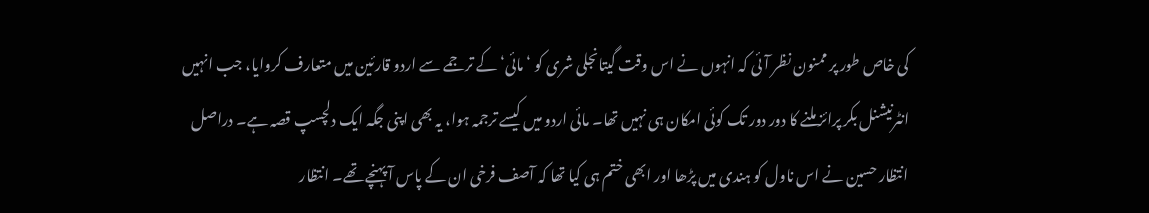کی خاص طور پر ممنون نظر آئی کہ انہوں نے اس وقت گیتانجلی شری کو ‘مائی‘ کے ترجمے سے اردو قارئین میں متعارف کروایا، جب انہیں انٹرنیشنل بکر پرائز ملنے کا دور دور تک کوئی امکان ہی نہیں تھا۔ مائی اردو میں کیسے ترجمہ ہوا، یہ بھی اپنی جگہ ایک دلچسپ قصہ ہے۔ دراصل انتظار حسین نے اس ناول کو ہندی میں پڑھا اور ابھی ختم ہی کیا تھا کہ آصف فرخی ان کے پاس آ پہنچے تھے۔ انتظار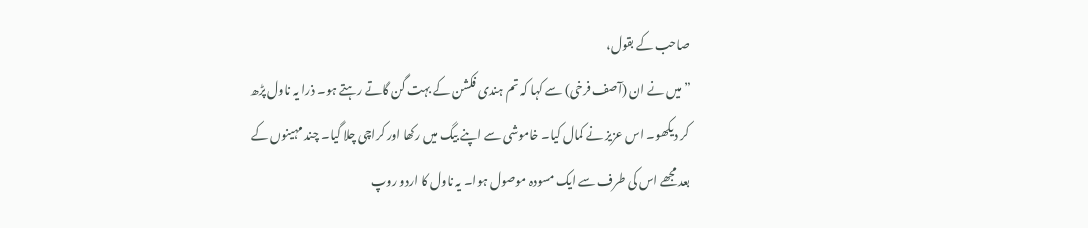صاحب کے بقول،
”میں نے ان (آصف فرخی) سے کہا کہ تم ہندی فکشن کے بہت گن گاتے رہتے ہو۔ ذرا یہ ناول پڑھ کر دیکھو۔ اس عزیز نے کمال کیا۔ خاموشی سے اپنے بیگ میں رکھا اور کراچی چلا گیا۔ چند مہینوں کے بعد مجھے اس کی طرف سے ایک مسودہ موصول ہوا۔ یہ ناول کا اردو روپ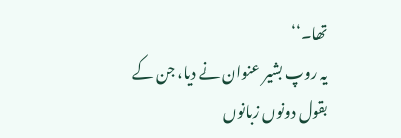تھا۔‘‘
یہ روپ بشیر عنوان نے دیا، جن کے بقول دونوں زبانوں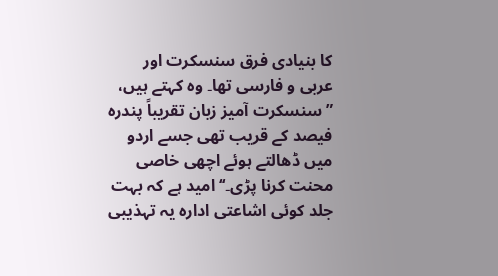کا بنیادی فرق سنسکرت اور عربی و فارسی تھا۔ وہ کہتے ہیں، ”سنسکرت آمیز زبان تقریباً پندرہ فیصد کے قریب تھی جسے اردو میں ڈھالتے ہوئے اچھی خاصی محنت کرنا پڑی۔‘‘ امید ہے کہ بہت جلد کوئی اشاعتی ادارہ یہ تہذیبی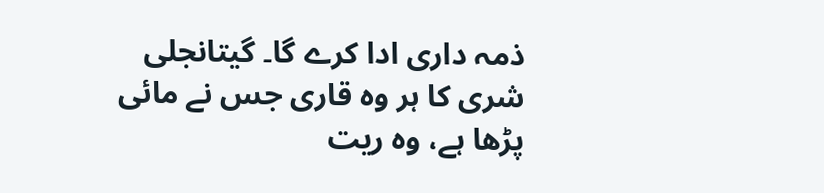ذمہ داری ادا کرے گا۔ گیتانجلی شری کا ہر وہ قاری جس نے مائی پڑھا ہے، وہ ریت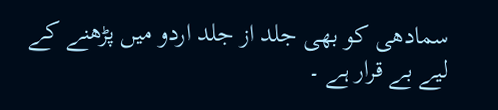سمادھی کو بھی جلد از جلد اردو میں پڑھنے کے لیے بے قرار ہے ۔